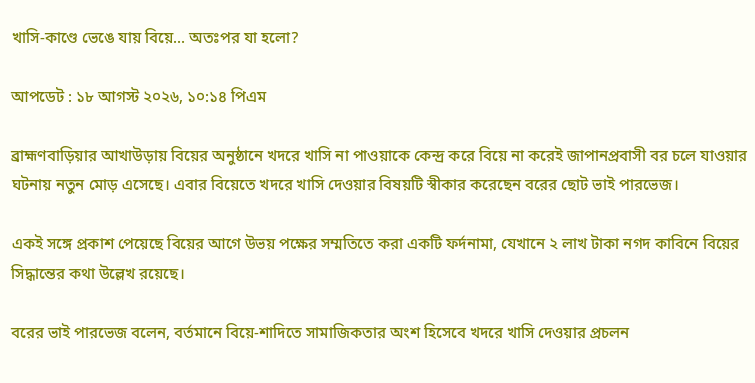খাসি-কাণ্ডে ভেঙে যায় বিয়ে... অতঃপর যা হলো?

আপডেট : ১৮ আগস্ট ২০২৬, ১০:১৪ পিএম

ব্রাহ্মণবাড়িয়ার আখাউড়ায় বিয়ের অনুষ্ঠানে খদরে খাসি না পাওয়াকে কেন্দ্র করে বিয়ে না করেই জাপানপ্রবাসী বর চলে যাওয়ার ঘটনায় নতুন মোড় এসেছে। এবার বিয়েতে খদরে খাসি দেওয়ার বিষয়টি স্বীকার করেছেন বরের ছোট ভাই পারভেজ।

একই সঙ্গে প্রকাশ পেয়েছে বিয়ের আগে উভয় পক্ষের সম্মতিতে করা একটি ফর্দনামা, যেখানে ২ লাখ টাকা নগদ কাবিনে বিয়ের সিদ্ধান্তের কথা উল্লেখ রয়েছে।

বরের ভাই পারভেজ বলেন, বর্তমানে বিয়ে-শাদিতে সামাজিকতার অংশ হিসেবে খদরে খাসি দেওয়ার প্রচলন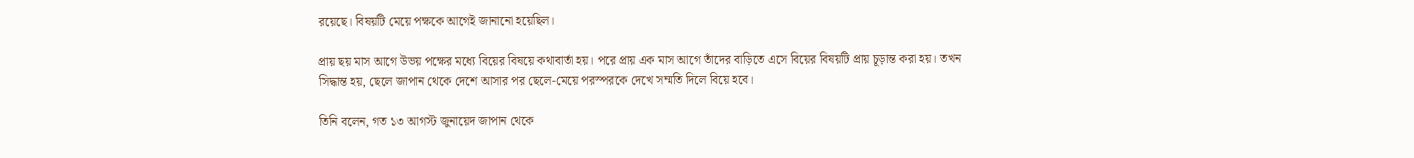রয়েছে। বিষয়টি মেয়ে পক্ষকে আগেই জানানো হয়েছিল।

প্রায় ছয় মাস আগে উভয় পক্ষের মধ্যে বিয়ের বিষয়ে কথাবার্তা হয়। পরে প্রায় এক মাস আগে তাঁদের বাড়িতে এসে বিয়ের বিষয়টি প্রায় চূড়ান্ত করা হয়। তখন সিদ্ধান্ত হয়, ছেলে জাপান থেকে দেশে আসার পর ছেলে-মেয়ে পরস্পরকে দেখে সম্মতি দিলে বিয়ে হবে।

তিনি বলেন, গত ১৩ আগস্ট জুনায়েদ জাপান থেকে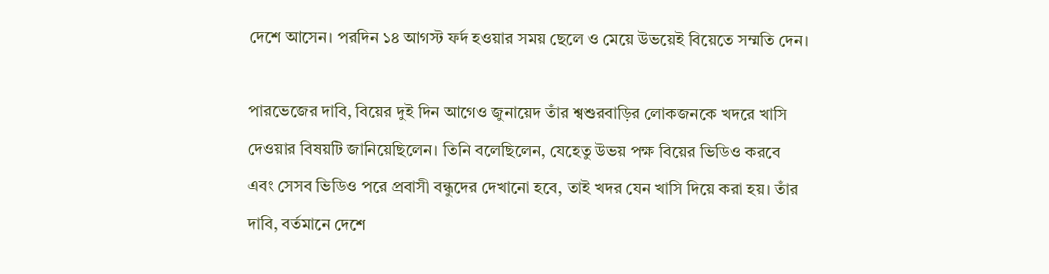দেশে আসেন। পরদিন ১৪ আগস্ট ফর্দ হওয়ার সময় ছেলে ও মেয়ে উভয়েই বিয়েতে সম্মতি দেন।

পারভেজের দাবি, বিয়ের দুই দিন আগেও জুনায়েদ তাঁর শ্বশুরবাড়ির লোকজনকে খদরে খাসি দেওয়ার বিষয়টি জানিয়েছিলেন। তিনি বলেছিলেন, যেহেতু উভয় পক্ষ বিয়ের ভিডিও করবে এবং সেসব ভিডিও পরে প্রবাসী বন্ধুদের দেখানো হবে, তাই খদর যেন খাসি দিয়ে করা হয়। তাঁর দাবি, বর্তমানে দেশে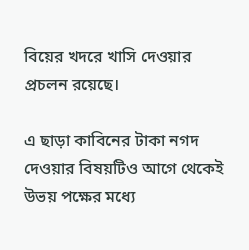বিয়ের খদরে খাসি দেওয়ার প্রচলন রয়েছে।

এ ছাড়া কাবিনের টাকা নগদ দেওয়ার বিষয়টিও আগে থেকেই উভয় পক্ষের মধ্যে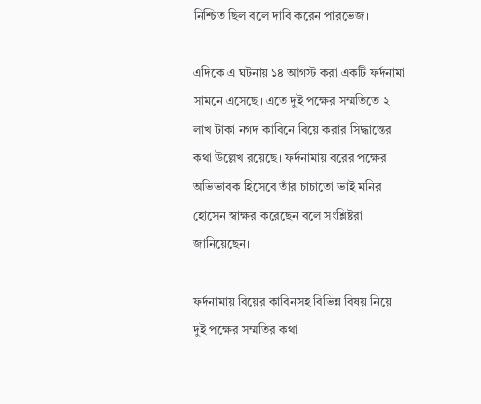নিশ্চিত ছিল বলে দাবি করেন পারভেজ।

এদিকে এ ঘটনায় ১৪ আগস্ট করা একটি ফর্দনামা সামনে এসেছে। এতে দুই পক্ষের সম্মতিতে ২ লাখ টাকা নগদ কাবিনে বিয়ে করার সিদ্ধান্তের কথা উল্লেখ রয়েছে। ফর্দনামায় বরের পক্ষের অভিভাবক হিসেবে তাঁর চাচাতো ভাই মনির হোসেন স্বাক্ষর করেছেন বলে সংশ্লিষ্টরা জানিয়েছেন।

ফর্দনামায় বিয়ের কাবিনসহ বিভিন্ন বিষয় নিয়ে দুই পক্ষের সম্মতির কথা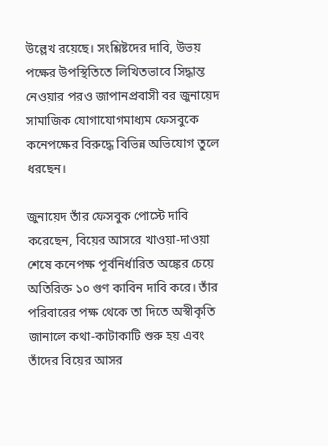উল্লেখ রয়েছে। সংশ্লিষ্টদের দাবি, উভয় পক্ষের উপস্থিতিতে লিখিতভাবে সিদ্ধান্ত নেওয়ার পরও জাপানপ্রবাসী বর জুনায়েদ সামাজিক যোগাযোগমাধ্যম ফেসবুকে কনেপক্ষের বিরুদ্ধে বিভিন্ন অভিযোগ তুলে ধরছেন।

জুনায়েদ তাঁর ফেসবুক পোস্টে দাবি করেছেন, বিয়ের আসরে খাওয়া-দাওয়া শেষে কনেপক্ষ পূর্বনির্ধারিত অঙ্কের চেয়ে অতিরিক্ত ১০ গুণ কাবিন দাবি করে। তাঁর পরিবারের পক্ষ থেকে তা দিতে অস্বীকৃতি জানালে কথা-কাটাকাটি শুরু হয় এবং তাঁদের বিয়ের আসর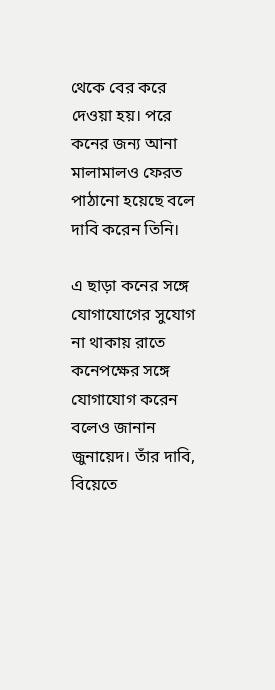থেকে বের করে দেওয়া হয়। পরে কনের জন্য আনা মালামালও ফেরত পাঠানো হয়েছে বলে দাবি করেন তিনি।

এ ছাড়া কনের সঙ্গে যোগাযোগের সুযোগ না থাকায় রাতে কনেপক্ষের সঙ্গে যোগাযোগ করেন বলেও জানান জুনায়েদ। তাঁর দাবি, বিয়েতে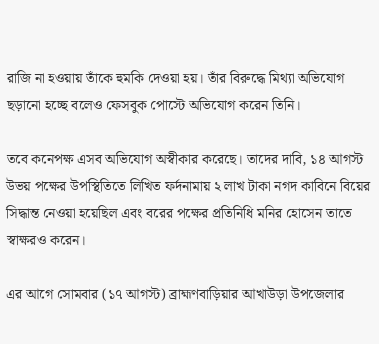রাজি না হওয়ায় তাঁকে হুমকি দেওয়া হয়। তাঁর বিরুদ্ধে মিথ্যা অভিযোগ ছড়ানো হচ্ছে বলেও ফেসবুক পোস্টে অভিযোগ করেন তিনি।

তবে কনেপক্ষ এসব অভিযোগ অস্বীকার করেছে। তাদের দাবি, ১৪ আগস্ট উভয় পক্ষের উপস্থিতিতে লিখিত ফর্দনামায় ২ লাখ টাকা নগদ কাবিনে বিয়ের সিদ্ধান্ত নেওয়া হয়েছিল এবং বরের পক্ষের প্রতিনিধি মনির হোসেন তাতে স্বাক্ষরও করেন।

এর আগে সোমবার (১৭ আগস্ট) ব্রাহ্মণবাড়িয়ার আখাউড়া উপজেলার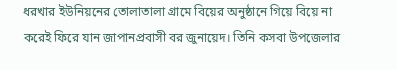ধরখার ইউনিয়নের তোলাতালা গ্রামে বিয়ের অনুষ্ঠানে গিয়ে বিয়ে না করেই ফিরে যান জাপানপ্রবাসী বর জুনায়েদ। তিনি কসবা উপজেলার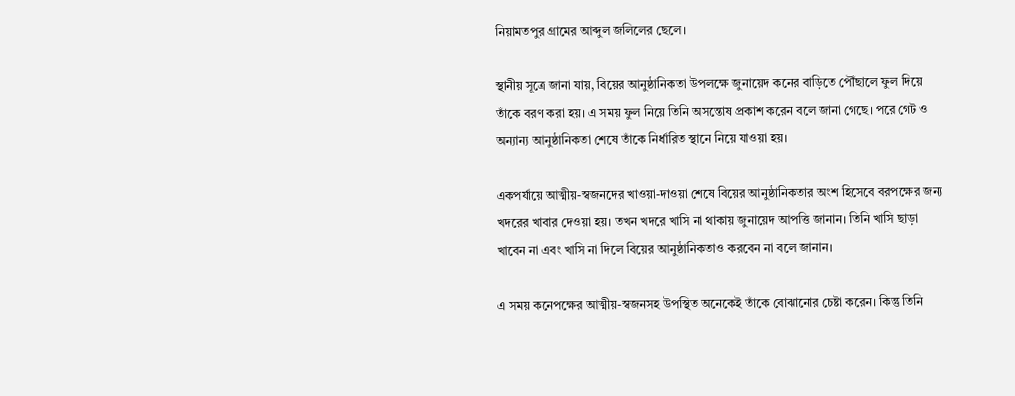নিয়ামতপুর গ্রামের আব্দুল জলিলের ছেলে।

স্থানীয় সূত্রে জানা যায়, বিয়ের আনুষ্ঠানিকতা উপলক্ষে জুনায়েদ কনের বাড়িতে পৌঁছালে ফুল দিয়ে তাঁকে বরণ করা হয়। এ সময় ফুল নিয়ে তিনি অসন্তোষ প্রকাশ করেন বলে জানা গেছে। পরে গেট ও অন্যান্য আনুষ্ঠানিকতা শেষে তাঁকে নির্ধারিত স্থানে নিয়ে যাওয়া হয়।

একপর্যায়ে আত্মীয়-স্বজনদের খাওয়া-দাওয়া শেষে বিয়ের আনুষ্ঠানিকতার অংশ হিসেবে বরপক্ষের জন্য খদরের খাবার দেওয়া হয়। তখন খদরে খাসি না থাকায় জুনায়েদ আপত্তি জানান। তিনি খাসি ছাড়া খাবেন না এবং খাসি না দিলে বিয়ের আনুষ্ঠানিকতাও করবেন না বলে জানান।

এ সময় কনেপক্ষের আত্মীয়-স্বজনসহ উপস্থিত অনেকেই তাঁকে বোঝানোর চেষ্টা করেন। কিন্তু তিনি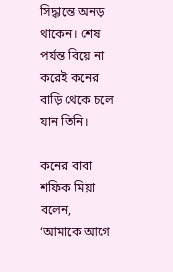সিদ্ধান্তে অনড় থাকেন। শেষ পর্যন্ত বিয়ে না করেই কনের বাড়ি থেকে চলে যান তিনি।

কনের বাবা শফিক মিয়া বলেন, ‘আমাকে আগে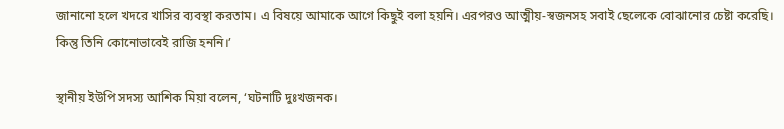জানানো হলে খদরে খাসির ব্যবস্থা করতাম। এ বিষয়ে আমাকে আগে কিছুই বলা হয়নি। এরপরও আত্মীয়-স্বজনসহ সবাই ছেলেকে বোঝানোর চেষ্টা করেছি। কিন্তু তিনি কোনোভাবেই রাজি হননি।’

স্থানীয় ইউপি সদস্য আশিক মিয়া বলেন, ‘ঘটনাটি দুঃখজনক।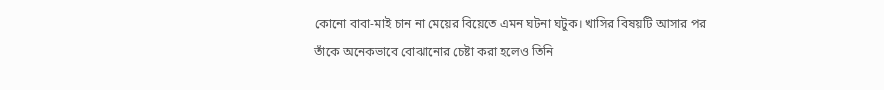কোনো বাবা-মাই চান না মেয়ের বিয়েতে এমন ঘটনা ঘটুক। খাসির বিষয়টি আসার পর তাঁকে অনেকভাবে বোঝানোর চেষ্টা করা হলেও তিনি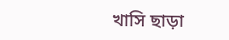খাসি ছাড়া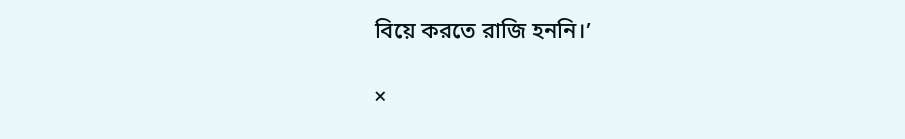বিয়ে করতে রাজি হননি।’

×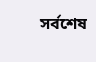সর্বশেষ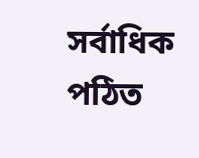সর্বাধিক পঠিত